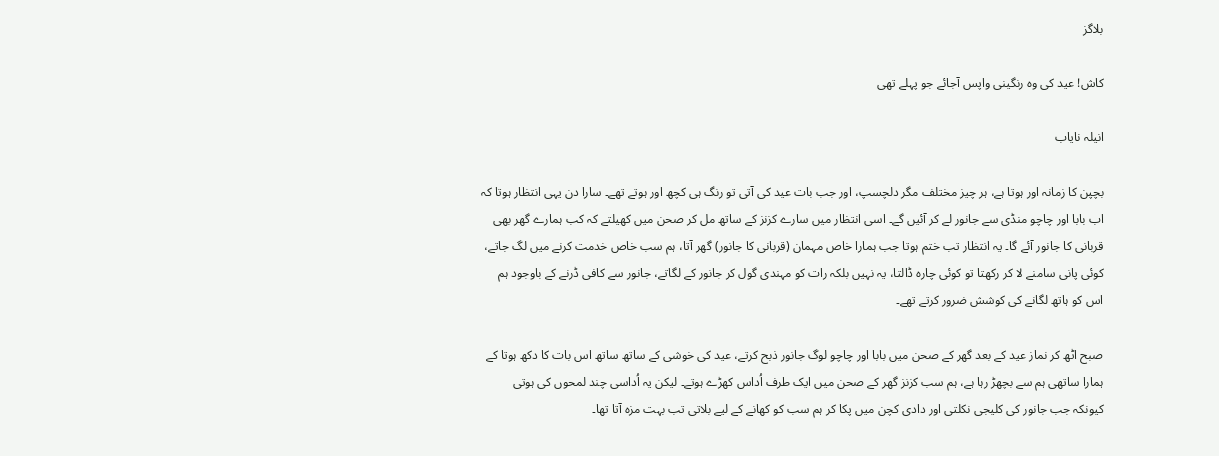بلاگز

کاش! عید کی وہ رنگینی واپس آجائے جو پہلے تھی

انیلہ نایاب

بچپن کا زمانہ اور ہوتا ہے، ہر چیز مختلف مگر دلچسپ، اور جب بات عید کی آتی تو رنگ ہی کچھ اور ہوتے تھے۔ سارا دن یہی انتظار ہوتا کہ اب بابا اور چاچو منڈی سے جانور لے کر آئیں گے۔ اسی انتظار میں سارے كزنز کے ساتھ مل کر صحن میں کھیلتے کہ کب ہمارے گھر بھی قربانی کا جانور آئے گا۔ یہ انتظار تب ختم ہوتا جب ہمارا خاص مہمان (قربانی کا جانور) گھر آتا، ہم سب خاص خدمت کرنے میں لگ جاتے، کوئی پانی سامنے لا کر رکھتا تو کوئی چارہ ڈالتا، یہ نہیں بلکہ رات کو مہندی گول کر جانور کے لگاتے، جانور سے کافی ڈرنے کے باوجود ہم اس کو ہاتھ لگانے کی کوشش ضرور کرتے تھے۔

صبح اٹھ کر نماز عید کے بعد گھر کے صحن میں بابا اور چاچو لوگ جانور ذبح کرتے، عید کی خوشی کے ساتھ ساتھ اس بات کا دکھ ہوتا کے ہمارا ساتھی ہم سے بچھڑ رہا ہے، ہم سب کزنز گھر کے صحن میں ایک طرف اُداس کھڑے ہوتے۔ لیکن یہ اُداسی چند لمحوں کی ہوتی کیونکہ جب جانور کی کلیجی نکلتی اور دادی کچن میں پکا کر ہم سب کو کھانے کے لیے بلاتی تب بہت مزہ آتا تھا۔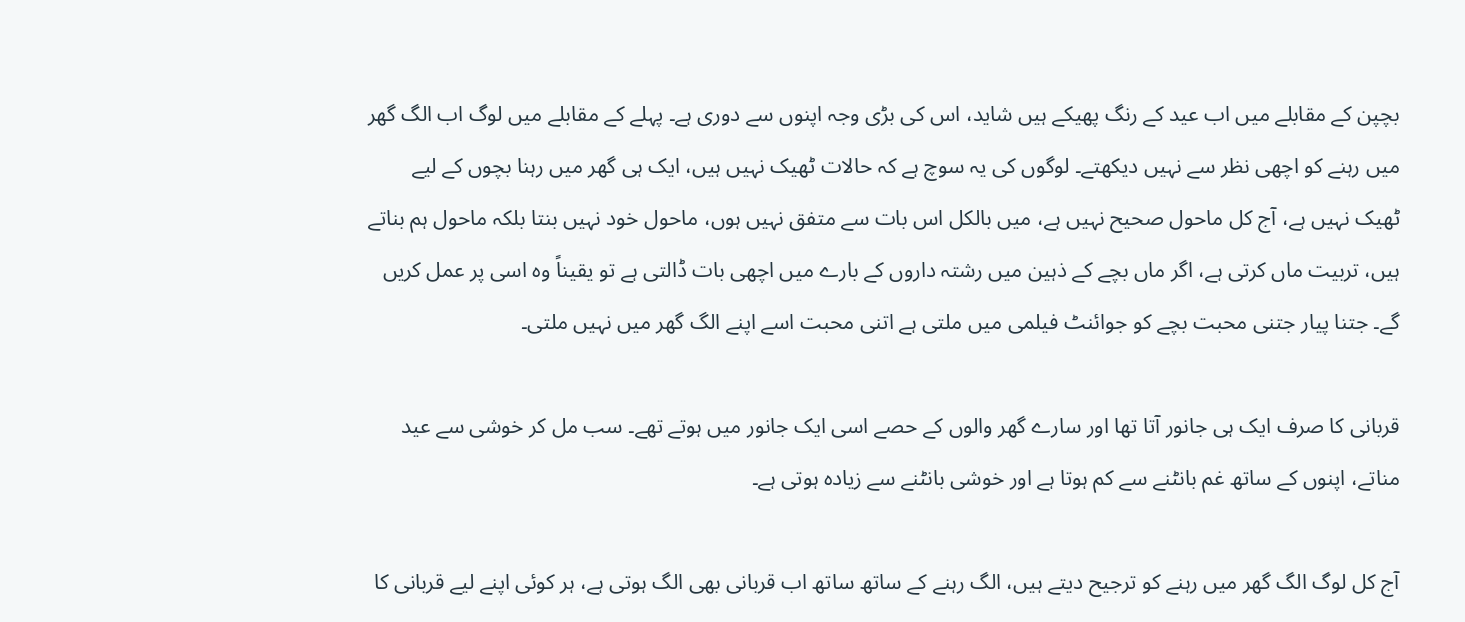بچپن کے مقابلے میں اب عید کے رنگ پھیکے ہیں شاید، اس کی بڑی وجہ اپنوں سے دوری ہے۔ پہلے کے مقابلے میں لوگ اب الگ گھر میں رہنے کو اچھی نظر سے نہیں دیکھتے۔ لوگوں کی یہ سوچ ہے کہ حالات ٹھیک نہیں ہیں، ایک ہی گھر میں رہنا بچوں کے لیے ٹھیک نہیں ہے، آج کل ماحول صحیح نہیں ہے، میں بالکل اس بات سے متفق نہیں ہوں، ماحول خود نہیں بنتا بلکہ ماحول ہم بناتے ہیں، تربیت ماں کرتی ہے، اگر ماں بچے کے ذہین میں رشتہ داروں کے بارے میں اچھی بات ڈالتی ہے تو یقیناً وہ اسی پر عمل کریں گے۔ جتنا پیار جتنی محبت بچے کو جوائنٹ فیلمی میں ملتی ہے اتنی محبت اسے اپنے الگ گھر میں نہیں ملتی۔

قربانی کا صرف ایک ہی جانور آتا تھا اور سارے گھر والوں کے حصے اسی ایک جانور میں ہوتے تھے۔ سب مل کر خوشی سے عید مناتے، اپنوں کے ساتھ غم بانٹنے سے کم ہوتا ہے اور خوشی بانٹنے سے زیادہ ہوتی ہے۔

آج کل لوگ الگ گھر میں رہنے کو ترجیح دیتے ہیں، الگ رہنے کے ساتھ ساتھ اب قربانی بھی الگ ہوتی ہے، ہر کوئی اپنے لیے قربانی کا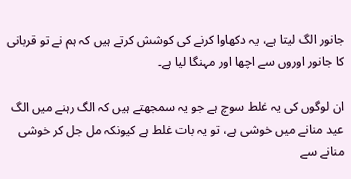جانور الگ لیتا ہے، یہ دکھاوا کرنے کی کوشش کرتے ہیں کہ ہم نے تو قربانی کا جانور اوروں سے اچھا اور مہنگا لیا ہے۔

ان لوگوں کی یہ غلط سوچ ہے جو یہ سمجھتے ہیں کہ الگ رہنے میں الگ عید منانے میں خوشی ہے، تو یہ بات غلط ہے کیونکہ مل جل کر خوشی منانے سے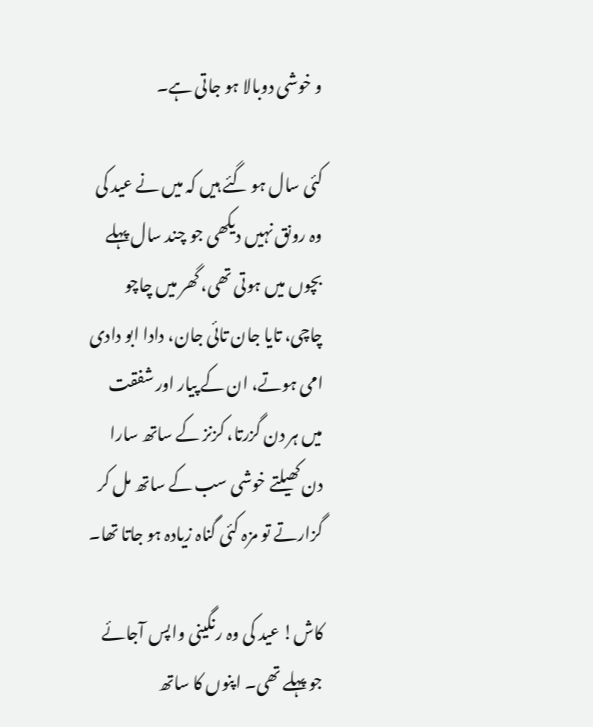و خوشی دوبالا ہو جاتی ہے۔

کئی سال ہو گئے ہیں کہ میں نے عید کی وہ رونق نہیں دیکھی جو چند سال پہلے بچوں میں ہوتی تھی، گھر میں چاچو چاچی، تایا جان تائی جان، دادا ابو دادی امی ہوتے، ان کے پیار اور شفقت میں ہر دن گزرتا، کزنز کے ساتھ سارا دن کھیلتے خوشی سب کے ساتھ مل کر گزارتے تو مزہ کئی گناہ زیادہ ہو جاتا تھا۔

کاش! عید کی وہ رنگینی واپس آجائے جو پہلے تھی۔ اپنوں کا ساتھ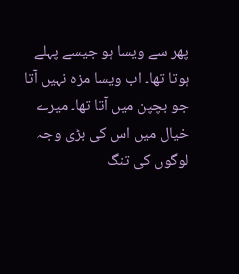پھر سے ویسا ہو جیسے پہلے ہوتا تھا۔ اب ویسا مزہ نہیں آتا جو بچپن میں آتا تھا۔ میرے خیال میں اس کی بڑی وجہ لوگوں کی تنگ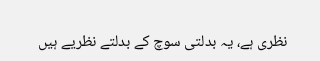نظری ہے، یہ بدلتی سوچ کے بدلتے نظریے ہیں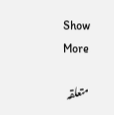Show More

متعلقہ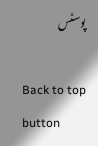پوسٹس

Back to top button